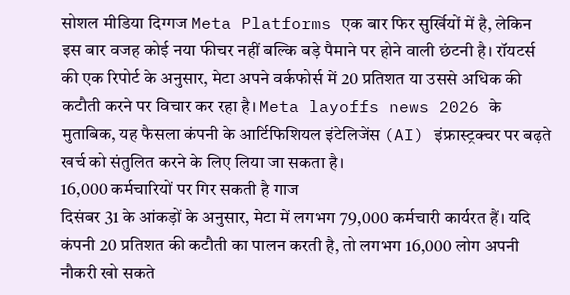सोशल मीडिया दिग्गज Meta Platforms एक बार फिर सुर्खियों में है, लेकिन इस बार वजह कोई नया फीचर नहीं बल्कि बड़े पैमाने पर होने वाली छंटनी है। रॉयटर्स की एक रिपोर्ट के अनुसार, मेटा अपने वर्कफोर्स में 20 प्रतिशत या उससे अधिक की कटौती करने पर विचार कर रहा है। Meta layoffs news 2026 के मुताबिक, यह फैसला कंपनी के आर्टिफिशियल इंटेलिजेंस (AI) इंफ्रास्ट्रक्चर पर बढ़ते खर्च को संतुलित करने के लिए लिया जा सकता है।
16,000 कर्मचारियों पर गिर सकती है गाज
दिसंबर 31 के आंकड़ों के अनुसार, मेटा में लगभग 79,000 कर्मचारी कार्यरत हैं। यदि कंपनी 20 प्रतिशत की कटौती का पालन करती है, तो लगभग 16,000 लोग अपनी नौकरी खो सकते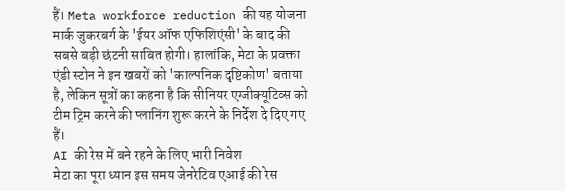हैं। Meta workforce reduction की यह योजना मार्क जुकरबर्ग के 'ईयर ऑफ एफिशिएंसी' के बाद की सबसे बड़ी छंटनी साबित होगी। हालांकि, मेटा के प्रवक्ता एंडी स्टोन ने इन खबरों को 'काल्पनिक दृष्टिकोण' बताया है, लेकिन सूत्रों का कहना है कि सीनियर एग्जीक्यूटिव्स को टीम ट्रिम करने की प्लानिंग शुरू करने के निर्देश दे दिए गए हैं।
AI की रेस में बने रहने के लिए भारी निवेश
मेटा का पूरा ध्यान इस समय जेनरेटिव एआई की रेस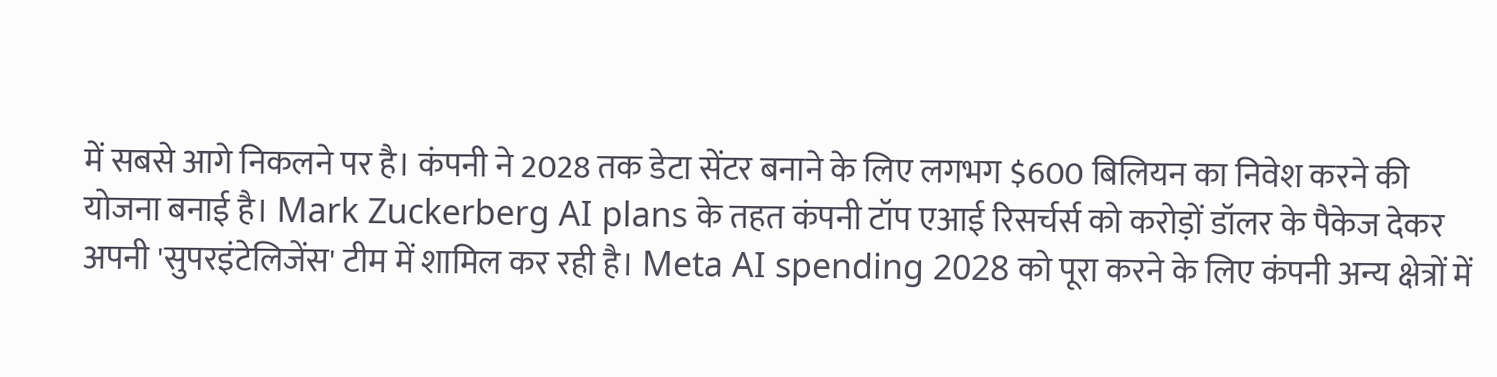में सबसे आगे निकलने पर है। कंपनी ने 2028 तक डेटा सेंटर बनाने के लिए लगभग $600 बिलियन का निवेश करने की योजना बनाई है। Mark Zuckerberg AI plans के तहत कंपनी टॉप एआई रिसर्चर्स को करोड़ों डॉलर के पैकेज देकर अपनी 'सुपरइंटेलिजेंस' टीम में शामिल कर रही है। Meta AI spending 2028 को पूरा करने के लिए कंपनी अन्य क्षेत्रों में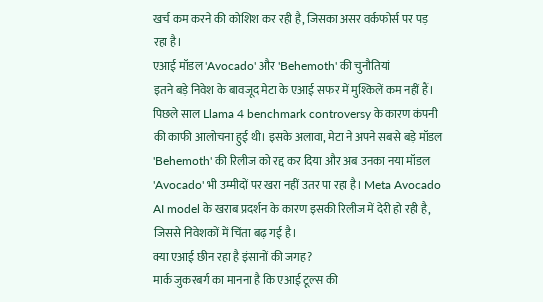खर्च कम करने की कोशिश कर रही है, जिसका असर वर्कफोर्स पर पड़ रहा है।
एआई मॉडल 'Avocado' और 'Behemoth' की चुनौतियां
इतने बड़े निवेश के बावजूद मेटा के एआई सफर में मुश्किलें कम नहीं हैं। पिछले साल Llama 4 benchmark controversy के कारण कंपनी की काफी आलोचना हुई थी। इसके अलावा, मेटा ने अपने सबसे बड़े मॉडल 'Behemoth' की रिलीज को रद्द कर दिया और अब उनका नया मॉडल 'Avocado' भी उम्मीदों पर खरा नहीं उतर पा रहा है। Meta Avocado AI model के खराब प्रदर्शन के कारण इसकी रिलीज में देरी हो रही है, जिससे निवेशकों में चिंता बढ़ गई है।
क्या एआई छीन रहा है इंसानों की जगह?
मार्क जुकरबर्ग का मानना है कि एआई टूल्स की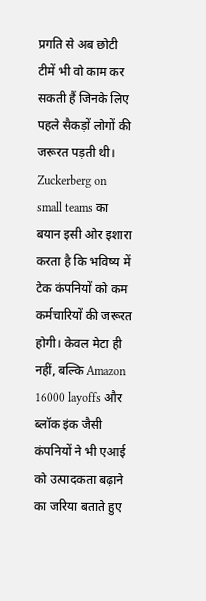प्रगति से अब छोटी टीमें भी वो काम कर सकती हैं जिनके लिए पहले सैकड़ों लोगों की जरूरत पड़ती थी। Zuckerberg on small teams का बयान इसी ओर इशारा करता है कि भविष्य में टेक कंपनियों को कम कर्मचारियों की जरूरत होगी। केवल मेटा ही नहीं, बल्कि Amazon 16000 layoffs और ब्लॉक इंक जैसी कंपनियों ने भी एआई को उत्पादकता बढ़ाने का जरिया बताते हुए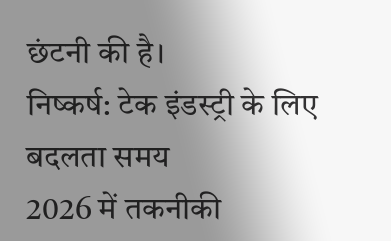छंटनी की है।
निष्कर्ष: टेक इंडस्ट्री के लिए बदलता समय
2026 में तकनीकी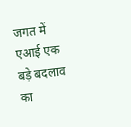जगत में एआई एक बड़े बदलाव का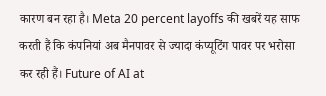कारण बन रहा है। Meta 20 percent layoffs की खबरें यह साफ करती हैं कि कंपनियां अब मैनपावर से ज्यादा कंप्यूटिंग पावर पर भरोसा कर रही हैं। Future of AI at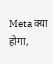Meta क्या होगा,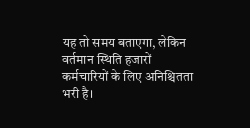यह तो समय बताएगा, लेकिन वर्तमान स्थिति हजारों कर्मचारियों के लिए अनिश्चितता भरी है।